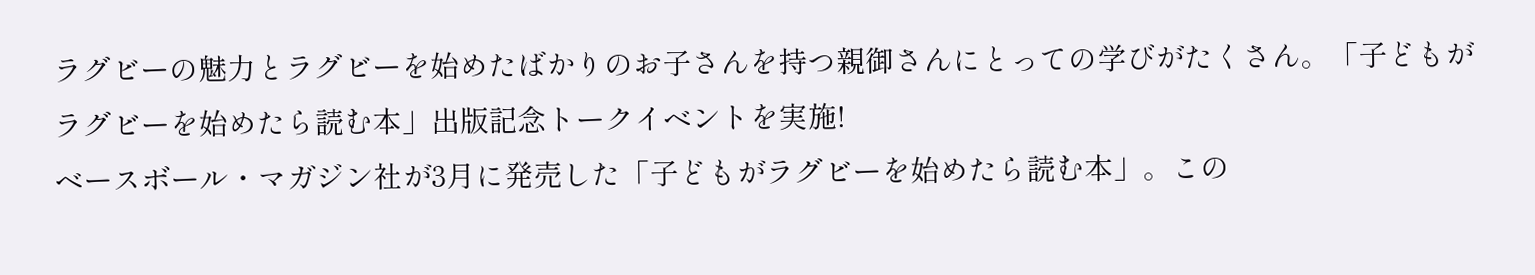ラグビーの魅力とラグビーを始めたばかりのお子さんを持つ親御さんにとっての学びがたくさん。「子どもがラグビーを始めたら読む本」出版記念トークイベントを実施!
ベースボール・マガジン社が3月に発売した「子どもがラグビーを始めたら読む本」。この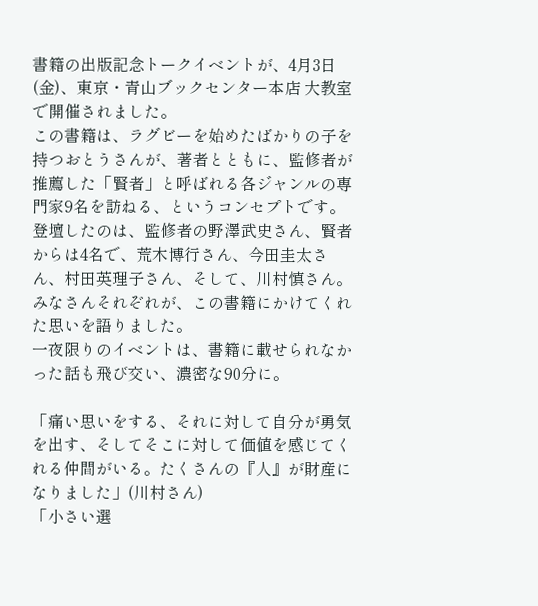書籍の出版記念トークイベントが、4月3日(金)、東京・青山ブックセンター本店 大教室で開催されました。
この書籍は、ラグビーを始めたばかりの子を持つおとうさんが、著者とともに、監修者が推薦した「賢者」と呼ばれる各ジャンルの専門家9名を訪ねる、というコンセプトです。
登壇したのは、監修者の野澤武史さん、賢者からは4名で、荒木博行さん、今田圭太さん、村田英理子さん、そして、川村慎さん。みなさんそれぞれが、この書籍にかけてくれた思いを語りました。
一夜限りのイベントは、書籍に載せられなかった話も飛び交い、濃密な90分に。

「痛い思いをする、それに対して自分が勇気を出す、そしてそこに対して価値を感じてくれる仲間がいる。たくさんの『人』が財産になりました」(川村さん)
「小さい選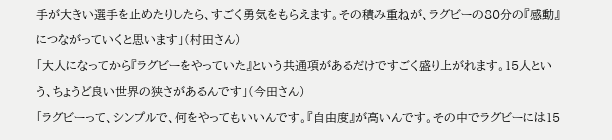手が大きい選手を止めたりしたら、すごく勇気をもらえます。その積み重ねが、ラグビーの80分の『感動』につながっていくと思います」(村田さん)
「大人になってから『ラグビーをやっていた』という共通項があるだけですごく盛り上がれます。15人という、ちょうど良い世界の狭さがあるんです」(今田さん)
「ラグビーって、シンプルで、何をやってもいいんです。『自由度』が高いんです。その中でラグビーには15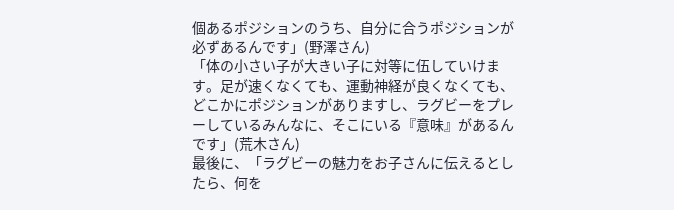個あるポジションのうち、自分に合うポジションが必ずあるんです」(野澤さん)
「体の小さい子が大きい子に対等に伍していけます。足が速くなくても、運動神経が良くなくても、どこかにポジションがありますし、ラグビーをプレーしているみんなに、そこにいる『意味』があるんです」(荒木さん)
最後に、「ラグビーの魅力をお子さんに伝えるとしたら、何を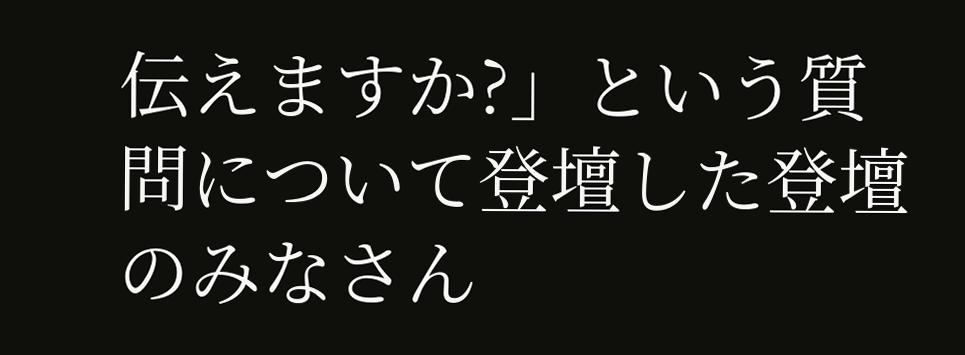伝えますか?」という質問について登壇した登壇のみなさん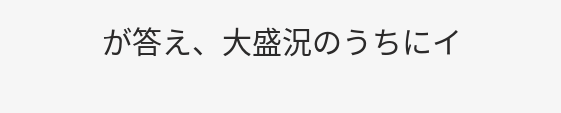が答え、大盛況のうちにイ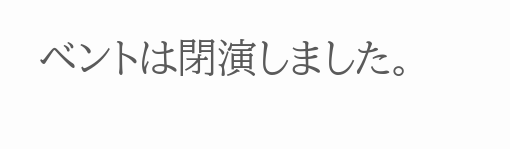ベントは閉演しました。